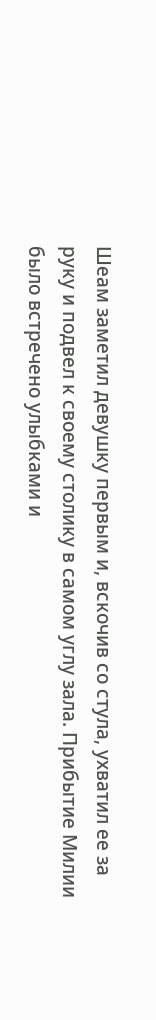Шеам заметил девушку первым и, вскочив со стула, ухватил ее за руку и подвел к своему столику в самом углу зала. Прибытие Милии было встречено улыбками и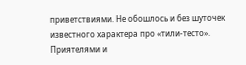приветствиями. Не обошлось и без шуточек известного характера про «тили-тесто». Приятелями и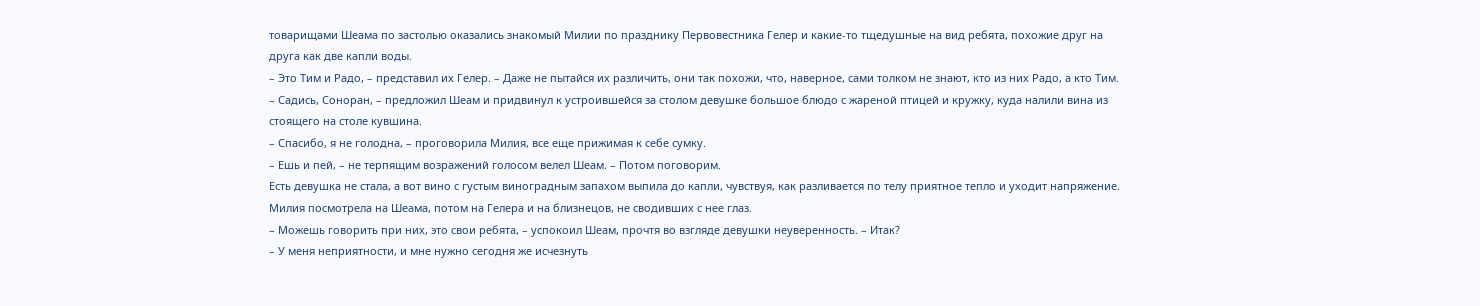товарищами Шеама по застолью оказались знакомый Милии по празднику Первовестника Гелер и какие-то тщедушные на вид ребята, похожие друг на друга как две капли воды.
– Это Тим и Радо, – представил их Гелер. – Даже не пытайся их различить, они так похожи, что, наверное, сами толком не знают, кто из них Радо, а кто Тим.
– Садись, Соноран, – предложил Шеам и придвинул к устроившейся за столом девушке большое блюдо с жареной птицей и кружку, куда налили вина из стоящего на столе кувшина.
– Спасибо, я не голодна, – проговорила Милия, все еще прижимая к себе сумку.
– Ешь и пей, – не терпящим возражений голосом велел Шеам. – Потом поговорим.
Есть девушка не стала, а вот вино с густым виноградным запахом выпила до капли, чувствуя, как разливается по телу приятное тепло и уходит напряжение. Милия посмотрела на Шеама, потом на Гелера и на близнецов, не сводивших с нее глаз.
– Можешь говорить при них, это свои ребята, – успокоил Шеам, прочтя во взгляде девушки неуверенность. – Итак?
– У меня неприятности, и мне нужно сегодня же исчезнуть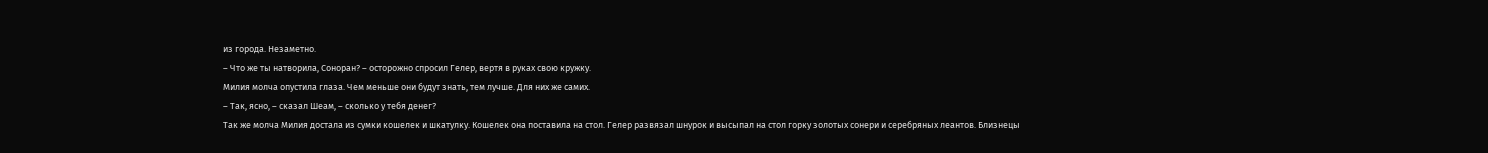из города. Незаметно.
– Что же ты натворила, Соноран? – осторожно спросил Гелер, вертя в руках свою кружку.
Милия молча опустила глаза. Чем меньше они будут знать, тем лучше. Для них же самих.
– Так, ясно, – сказал Шеам, – сколько у тебя денег?
Так же молча Милия достала из сумки кошелек и шкатулку. Кошелек она поставила на стол. Гелер развязал шнурок и высыпал на стол горку золотых сонери и серебряных леантов. Близнецы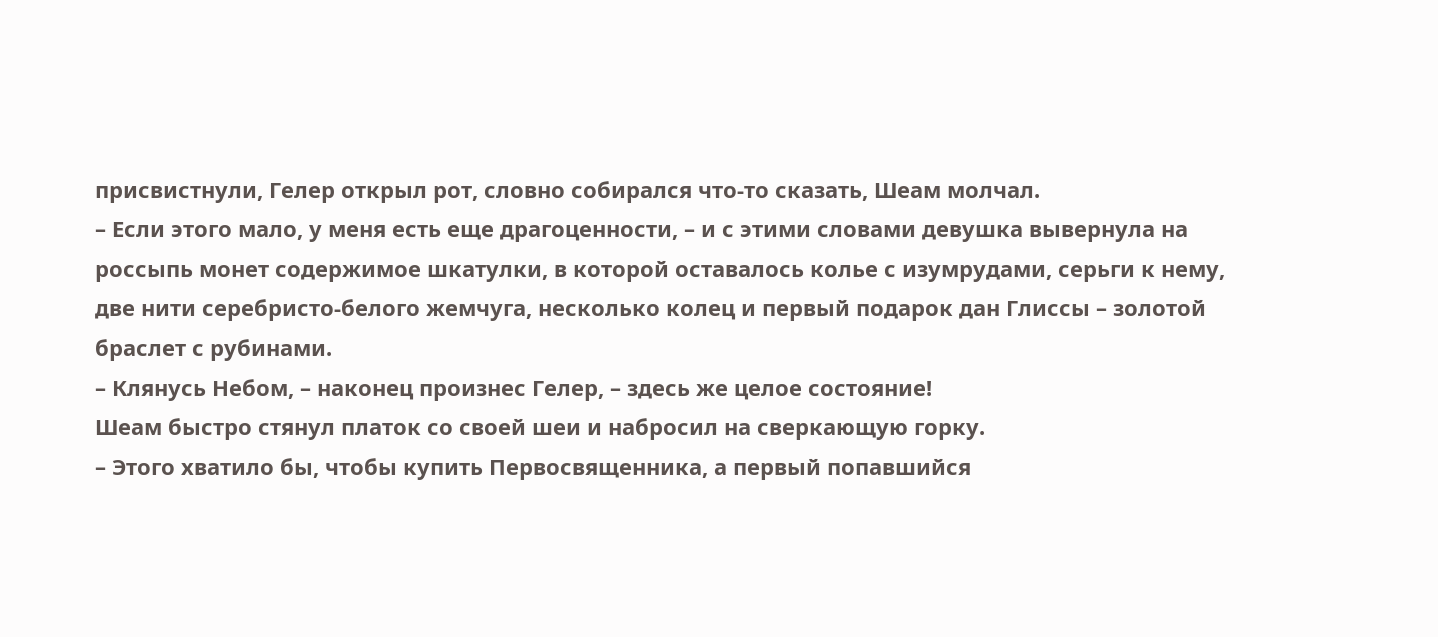присвистнули, Гелер открыл рот, словно собирался что-то сказать, Шеам молчал.
– Если этого мало, у меня есть еще драгоценности, – и с этими словами девушка вывернула на россыпь монет содержимое шкатулки, в которой оставалось колье с изумрудами, серьги к нему, две нити серебристо-белого жемчуга, несколько колец и первый подарок дан Глиссы – золотой браслет с рубинами.
– Клянусь Небом, – наконец произнес Гелер, – здесь же целое состояние!
Шеам быстро стянул платок со своей шеи и набросил на сверкающую горку.
– Этого хватило бы, чтобы купить Первосвященника, а первый попавшийся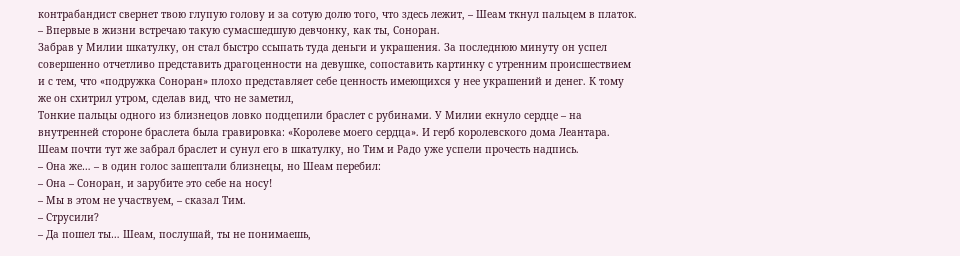контрабандист свернет твою глупую голову и за сотую долю того, что здесь лежит, – Шеам ткнул пальцем в платок. – Впервые в жизни встречаю такую сумасшедшую девчонку, как ты, Соноран.
Забрав у Милии шкатулку, он стал быстро ссыпать туда деньги и украшения. За последнюю минуту он успел совершенно отчетливо представить драгоценности на девушке, сопоставить картинку с утренним происшествием и с тем, что «подружка Соноран» плохо представляет себе ценность имеющихся у нее украшений и денег. К тому же он схитрил утром, сделав вид, что не заметил,
Тонкие пальцы одного из близнецов ловко подцепили браслет с рубинами. У Милии екнуло сердце – на внутренней стороне браслета была гравировка: «Королеве моего сердца». И герб королевского дома Леантара. Шеам почти тут же забрал браслет и сунул его в шкатулку, но Тим и Радо уже успели прочесть надпись.
– Она же… – в один голос зашептали близнецы, но Шеам перебил:
– Она – Соноран, и зарубите это себе на носу!
– Мы в этом не участвуем, – сказал Тим.
– Струсили?
– Да пошел ты… Шеам, послушай, ты не понимаешь,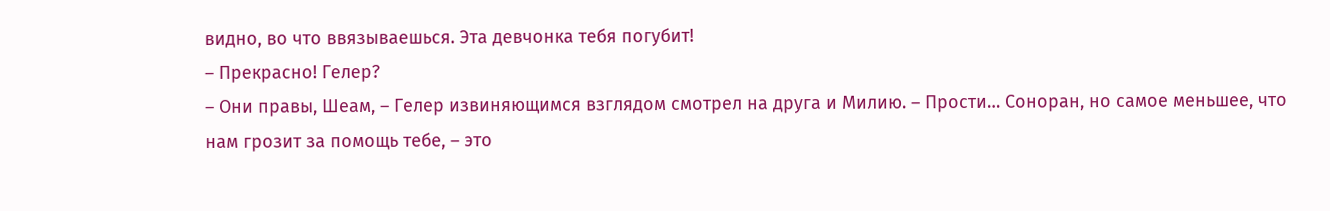видно, во что ввязываешься. Эта девчонка тебя погубит!
– Прекрасно! Гелер?
– Они правы, Шеам, – Гелер извиняющимся взглядом смотрел на друга и Милию. – Прости… Соноран, но самое меньшее, что нам грозит за помощь тебе, – это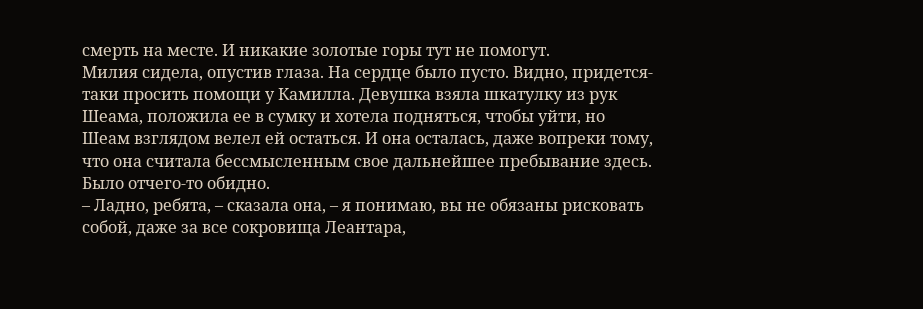смерть на месте. И никакие золотые горы тут не помогут.
Милия сидела, опустив глаза. На сердце было пусто. Видно, придется-таки просить помощи у Камилла. Девушка взяла шкатулку из рук Шеама, положила ее в сумку и хотела подняться, чтобы уйти, но Шеам взглядом велел ей остаться. И она осталась, даже вопреки тому, что она считала бессмысленным свое дальнейшее пребывание здесь. Было отчего-то обидно.
– Ладно, ребята, – сказала она, – я понимаю, вы не обязаны рисковать собой, даже за все сокровища Леантара,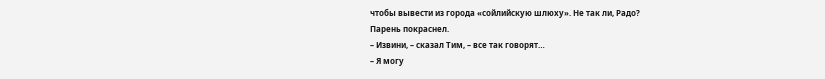чтобы вывести из города «сойлийскую шлюху». Не так ли, Радо?
Парень покраснел.
– Извини, – сказал Тим, – все так говорят…
– Я могу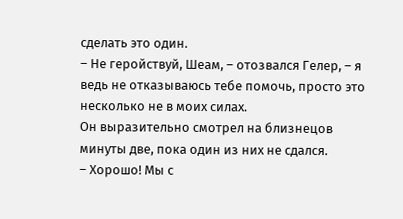сделать это один.
– Не геройствуй, Шеам, – отозвался Гелер, – я ведь не отказываюсь тебе помочь, просто это несколько не в моих силах.
Он выразительно смотрел на близнецов минуты две, пока один из них не сдался.
– Хорошо! Мы с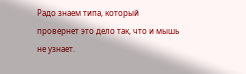Радо знаем типа, который провернет это дело так, что и мышь не узнает.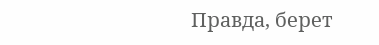Правда, берет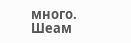много.
Шеам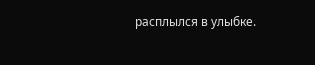расплылся в улыбке.